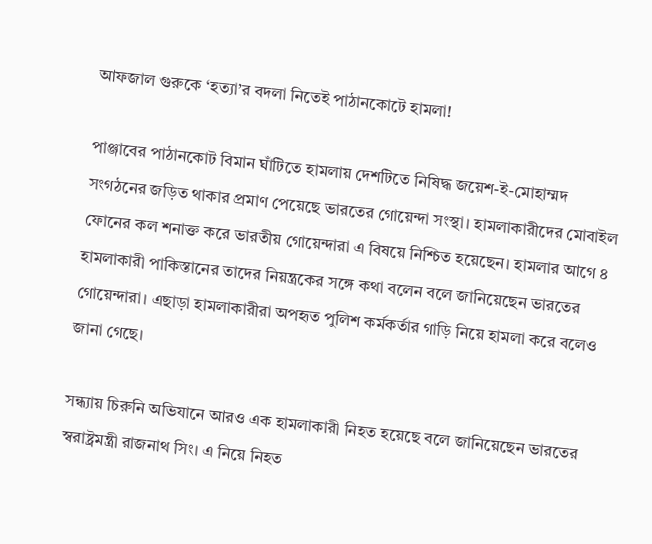আফজাল গুরুকে ‘হত্যা’র বদলা নিতেই পাঠানকোটে হামলা!

পাঞ্জাবের পাঠানকোট বিমান ঘাঁটিতে হামলায় দেশটিতে নিষিদ্ধ জয়েশ-ই-মোহাম্মদ সংগঠনের জড়িত থাকার প্রমাণ পেয়েছে ভারতের গোয়েন্দা সংস্থা। হামলাকারীদের মোবাইল ফোনের কল শনাক্ত করে ভারতীয় গোয়েন্দারা এ বিষয়ে নিশ্চিত হয়েছেন। হামলার আগে ৪ হামলাকারী পাকিস্তানের তাদের নিয়ন্ত্রকের সঙ্গে কথা বলেন বলে জানিয়েছেন ভারতের গোয়েন্দারা। এছাড়া হামলাকারীরা অপহৃত পুলিশ কর্মকর্তার গাড়ি নিয়ে হামলা করে বলেও জানা গেছে।

সন্ধ্যায় চিরুনি অভিযানে আরও এক হামলাকারী নিহত হয়েছে বলে জানিয়েছেন ভারতের স্বরাষ্ট্রমন্ত্রী রাজনাথ সিং। এ নিয়ে নিহত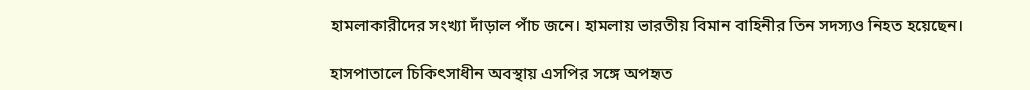হামলাকারীদের সংখ্যা দাঁড়াল পাঁচ জনে। হামলায় ভারতীয় বিমান বাহিনীর তিন সদস্যও নিহত হয়েছেন।

হাসপাতালে চিকিৎসাধীন অবস্থায় এসপির সঙ্গে অপহৃত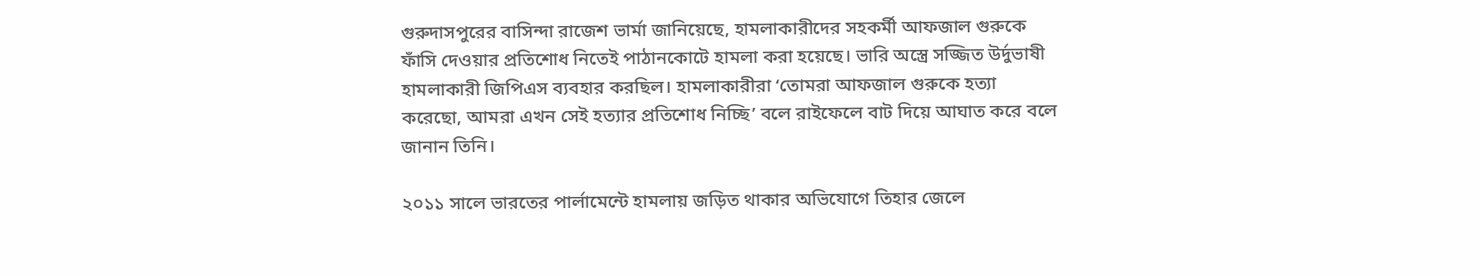গুরুদাসপুরের বাসিন্দা রাজেশ ভার্মা জানিয়েছে, হামলাকারীদের সহকর্মী আফজাল গুরুকে ফাঁসি দেওয়ার প্রতিশোধ নিতেই পাঠানকোটে হামলা করা হয়েছে। ভারি অস্ত্রে সজ্জিত উর্দুভাষী হামলাকারী জিপিএস ব্যবহার করছিল। হামলাকারীরা ‘তোমরা আফজাল গুরুকে হত্যা করেছো, আমরা এখন সেই হত্যার প্রতিশোধ নিচ্ছি’ বলে রাইফেলে বাট দিয়ে আঘাত করে বলে জানান তিনি।

২০১১ সালে ভারতের পার্লামেন্টে হামলায় জড়িত থাকার অভিযোগে তিহার জেলে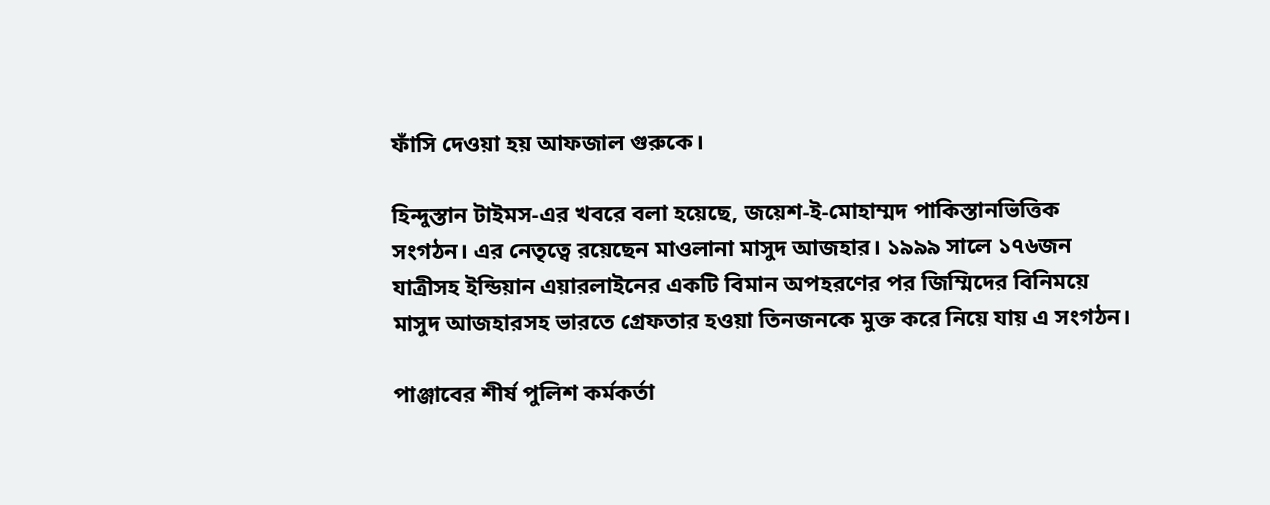ফাঁসি দেওয়া হয় আফজাল গুরুকে।

হিন্দুস্তান টাইমস-এর খবরে বলা হয়েছে, জয়েশ-ই-মোহাম্মদ পাকিস্তানভিত্তিক সংগঠন। এর নেতৃত্বে রয়েছেন মাওলানা মাসুদ আজহার। ১৯৯৯ সালে ১৭৬জন যাত্রীসহ ইন্ডিয়ান এয়ারলাইনের একটি বিমান অপহরণের পর জিম্মিদের বিনিময়ে মাসুদ আজহারসহ ভারতে গ্রেফতার হওয়া তিনজনকে মুক্ত করে নিয়ে যায় এ সংগঠন।

পাঞ্জাবের শীর্ষ পুলিশ কর্মকর্তা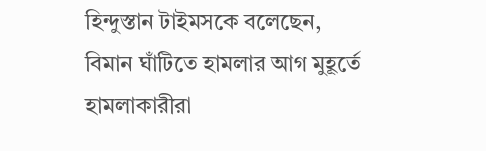হিন্দুস্তান টাইমসকে বলেছেন, বিমান ঘাঁটিতে হামলার আগ মুহূর্তে হামলাকারীরা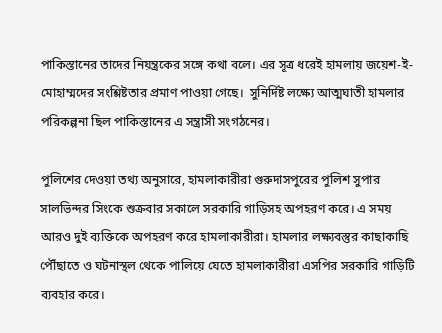পাকিস্তানের তাদের নিয়ন্ত্রকের সঙ্গে কথা বলে। এর সূত্র ধরেই হামলায় জয়েশ-ই-মোহাম্মদের সংশ্লিষ্টতার প্রমাণ পাওয়া গেছে।  সুনির্দিষ্ট লক্ষ্যে আত্মঘাতী হামলার পরিকল্পনা ছিল পাকিস্তানের এ সন্ত্রাসী সংগঠনের।

পুলিশের দেওয়া তথ্য অনুসারে, হামলাকারীরা গুরুদাসপুরের পুলিশ সুপার সালভিন্দর সিংকে শুক্রবার সকালে সরকারি গাড়িসহ অপহরণ করে। এ সময় আরও দুই ব্যক্তিকে অপহরণ করে হামলাকারীরা। হামলার লক্ষ্যবস্তুর কাছাকাছি পৌঁছাতে ও ঘটনাস্থল থেকে পালিয়ে যেতে হামলাকারীরা এসপির সরকারি গাড়িটি ব্যবহার করে।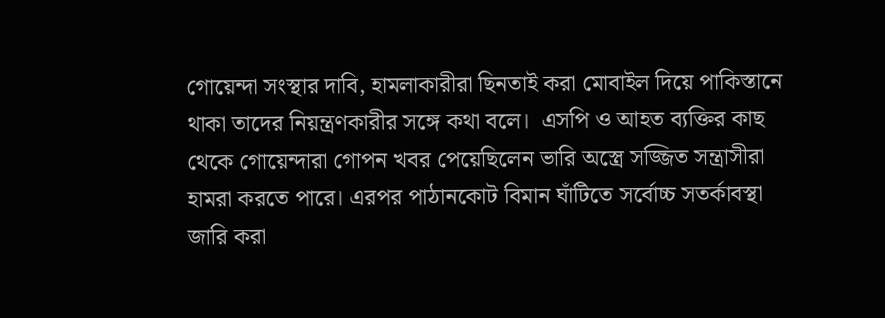গোয়েন্দা সংস্থার দাবি, হামলাকারীরা ছিনতাই করা মোবাইল দিয়ে পাকিস্তানে থাকা তাদের নিয়ন্ত্রণকারীর সঙ্গে কথা বলে।  এসপি ও আহত ব্যক্তির কাছ থেকে গোয়েন্দারা গোপন খবর পেয়েছিলেন ভারি অস্ত্রে সজ্জিত সন্ত্রাসীরা হামরা করতে পারে। এরপর পাঠানকোট বিমান ঘাঁটিতে সর্বোচ্চ সতর্কাবস্থা জারি করা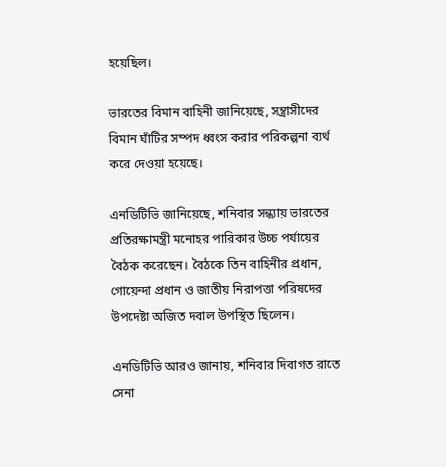হয়েছিল।

ভারতের বিমান বাহিনী জানিয়েছে, সন্ত্রাসীদের বিমান ঘাঁটির সম্পদ ধ্বংস করার পরিকল্পনা ব্যর্থ করে দেওয়া হয়েছে।

এনডিটিভি জানিয়েছে, শনিবার সন্ধ্যায় ভারতের প্রতিরক্ষামন্ত্রী মনোহর পারিকার উচ্চ পর্যায়ের বৈঠক করেছেন। বৈঠকে তিন বাহিনীর প্রধান, গোয়েন্দা প্রধান ও জাতীয় নিরাপত্তা পরিষদের উপদেষ্টা অজিত দবাল উপস্থিত ছিলেন।

এনডিটিভি আরও জানায়, শনিবার দিবাগত রাতে সেনা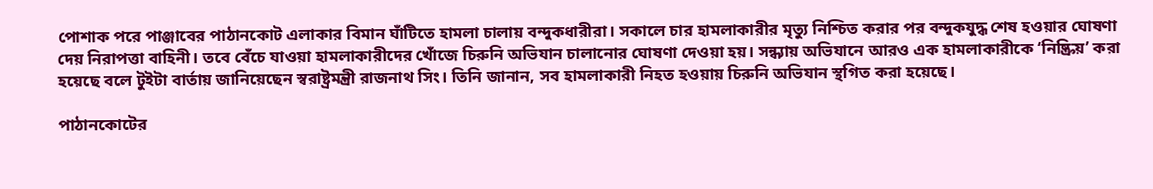পোশাক পরে পাঞ্জাবের পাঠানকোট এলাকার বিমান ঘাঁটিতে হামলা চালায় বন্দুকধারীরা। সকালে চার হামলাকারীর মৃত্যু নিশ্চিত করার পর বন্দুকযুদ্ধ শেষ হওয়ার ঘোষণা দেয় নিরাপত্তা বাহিনী। তবে বেঁচে যাওয়া হামলাকারীদের খোঁজে চিরুনি অভিযান চালানোর ঘোষণা দেওয়া হয়। সন্ধ্যায় অভিযানে আরও এক হামলাকারীকে ‘নিষ্ক্রিয়’ করা হয়েছে বলে টুইটা বার্তায় জানিয়েছেন স্বরাষ্ট্রমন্ত্রী রাজনাথ সিং। তিনি জানান, সব হামলাকারী নিহত হওয়ায় চিরুনি অভিযান স্থগিত করা হয়েছে।

পাঠানকোটের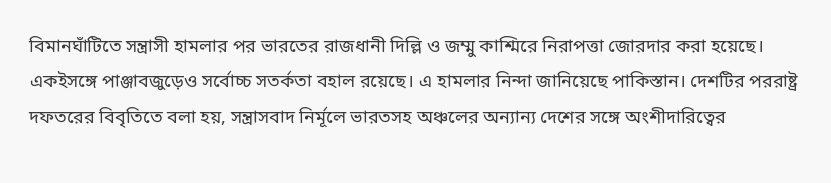বিমানঘাঁটিতে সন্ত্রাসী হামলার পর ভারতের রাজধানী দিল্লি ও জম্মু কাশ্মিরে নিরাপত্তা জোরদার করা হয়েছে। একইসঙ্গে পাঞ্জাবজুড়েও সর্বোচ্চ সতর্কতা বহাল রয়েছে। এ হামলার নিন্দা জানিয়েছে পাকিস্তান। দেশটির পররাষ্ট্র দফতরের বিবৃতিতে বলা হয়, সন্ত্রাসবাদ নির্মূলে ভারতসহ অঞ্চলের অন্যান্য দেশের সঙ্গে অংশীদারিত্বের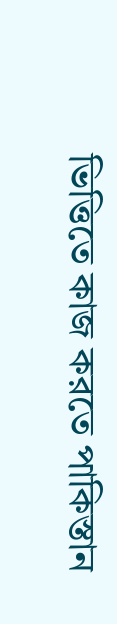ভিত্তিতে কাজ করতে পাকিস্তান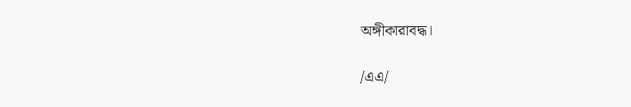অঙ্গীকারাবদ্ধ।

/এএ/